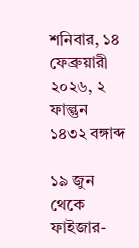শনিবার, ১৪ ফেব্রুয়ারী ২০২৬, ২ ফাল্গুন ১৪৩২ বঙ্গাব্দ

১৯ জুন থেকে ফাইজার-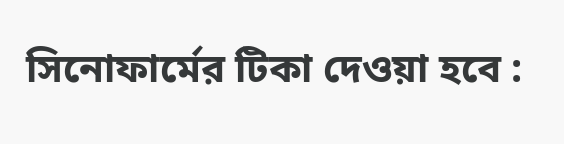সিনোফার্মের টিকা দেওয়া হবে :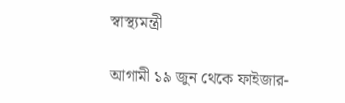স্বাস্থ্যমন্ত্রী

আগামী ১৯ জুন থেকে ফাইজার-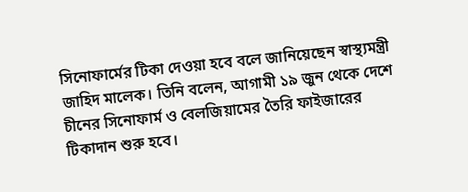সিনোফার্মের টিকা দেওয়া হবে বলে জানিয়েছেন স্বাস্থ্যমন্ত্রী জাহিদ মালেক। তিনি বলেন, আগামী ১৯ জুন থেকে দেশে চীনের সিনোফার্ম ও বেলজিয়ামের তৈরি ফাইজারের টিকাদান শুরু হবে।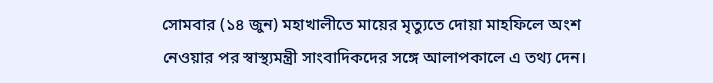সোমবার (১৪ জুন) মহাখালীতে মায়ের মৃত্যুতে দোয়া মাহফিলে অংশ নেওয়ার পর স্বাস্থ্যমন্ত্রী সাংবাদিকদের সঙ্গে আলাপকালে এ তথ্য দেন।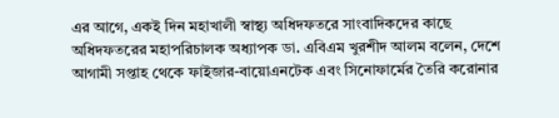এর আগে, একই দিন মহাখালী স্বাস্থ্য অধিদফতরে সাংবাদিকদের কাছে অধিদফতরের মহাপরিচালক অধ্যাপক ডা. এবিএম খুরশীদ আলম বলেন, দেশে আগামী সপ্তাহ থেকে ফাইজার-বায়োএনটেক এবং সিনোফার্মের তৈরি করোনার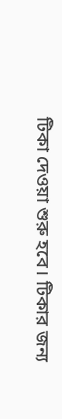টিকা দেওয়া শুরু হবে। টিকার জন্য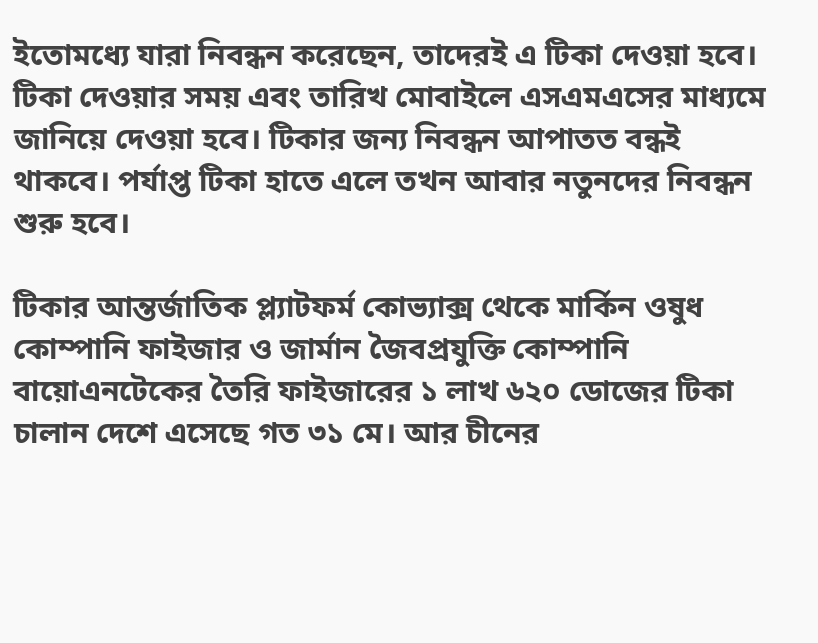ইতোমধ্যে যারা নিবন্ধন করেছেন, তাদেরই এ টিকা দেওয়া হবে। টিকা দেওয়ার সময় এবং তারিখ মোবাইলে এসএমএসের মাধ্যমে জানিয়ে দেওয়া হবে। টিকার জন্য নিবন্ধন আপাতত বন্ধই থাকবে। পর্যাপ্ত টিকা হাতে এলে তখন আবার নতুনদের নিবন্ধন শুরু হবে।

টিকার আন্তর্জাতিক প্ল্যাটফর্ম কোভ্যাক্স থেকে মার্কিন ওষুধ কোম্পানি ফাইজার ও জার্মান জৈবপ্রযুক্তি কোম্পানি বায়োএনটেকের তৈরি ফাইজারের ১ লাখ ৬২০ ডোজের টিকা চালান দেশে এসেছে গত ৩১ মে। আর চীনের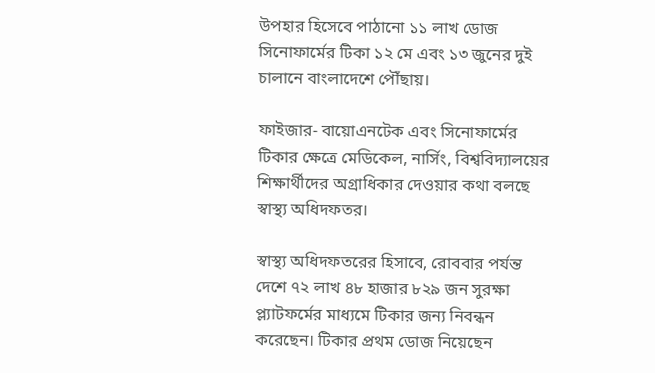উপহার হিসেবে পাঠানো ১১ লাখ ডোজ সিনোফার্মের টিকা ১২ মে এবং ১৩ জুনের দুই চালানে বাংলাদেশে পৌঁছায়।

ফাইজার- বায়োএনটেক এবং সিনোফার্মের টিকার ক্ষেত্রে মেডিকেল, নার্সিং, বিশ্ববিদ্যালয়ের শিক্ষার্থীদের অগ্রাধিকার দেওয়ার কথা বলছে স্বাস্থ্য অধিদফতর।

স্বাস্থ্য অধিদফতরের হিসাবে, রোববার পর্যন্ত দেশে ৭২ লাখ ৪৮ হাজার ৮২৯ জন সুরক্ষা প্ল্যাটফর্মের মাধ্যমে টিকার জন্য নিবন্ধন করেছেন। টিকার প্রথম ডোজ নিয়েছেন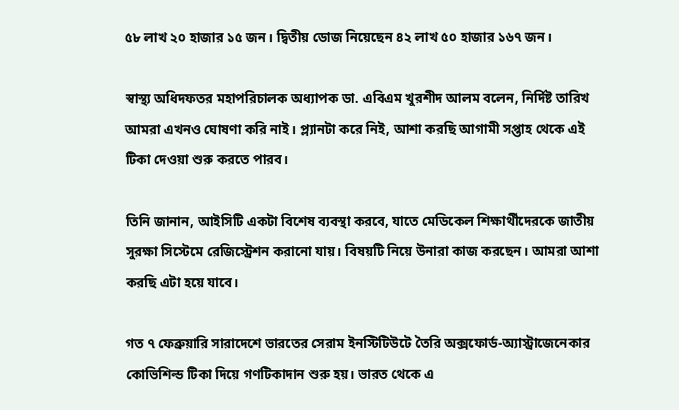৫৮ লাখ ২০ হাজার ১৫ জন। দ্বিতীয় ডোজ নিয়েছেন ৪২ লাখ ৫০ হাজার ১৬৭ জন।

স্বাস্থ্য অধিদফতর মহাপরিচালক অধ্যাপক ডা. এবিএম খুরশীদ আলম বলেন, নির্দিষ্ট তারিখ আমরা এখনও ঘোষণা করি নাই। প্ল্যানটা করে নিই, আশা করছি আগামী সপ্তাহ থেকে এই টিকা দেওয়া শুরু করতে পারব।

তিনি জানান, আইসিটি একটা বিশেষ ব্যবস্থা করবে, যাতে মেডিকেল শিক্ষার্থীদেরকে জাতীয় সুরক্ষা সিস্টেমে রেজিস্ট্রেশন করানো যায়। বিষয়টি নিয়ে উনারা কাজ করছেন। আমরা আশা করছি এটা হয়ে যাবে।

গত ৭ ফেব্রুয়ারি সারাদেশে ভারতের সেরাম ইনস্টিটিউটে তৈরি অক্সফোর্ড-অ্যাস্ট্রাজেনেকার কোভিশিল্ড টিকা দিয়ে গণটিকাদান শুরু হয়। ভারত থেকে এ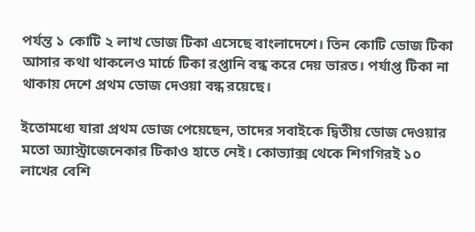পর্যন্ত ১ কোটি ২ লাখ ডোজ টিকা এসেছে বাংলাদেশে। তিন কোটি ডোজ টিকা আসার কথা থাকলেও মার্চে টিকা রপ্তানি বন্ধ করে দেয় ভারত। পর্যাপ্ত টিকা না থাকায় দেশে প্রথম ডোজ দেওয়া বন্ধ রয়েছে।

ইতোমধ্যে যারা প্রথম ডোজ পেয়েছেন, তাদের সবাইকে দ্বিতীয় ডোজ দেওয়ার মতো অ্যাস্ট্রাজেনেকার টিকাও হাতে নেই। কোভ্যাক্স থেকে শিগগিরই ১০ লাখের বেশি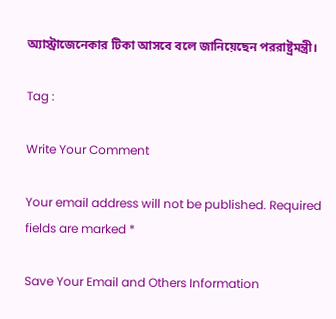অ্যাস্ট্রাজেনেকার টিকা আসবে বলে জানিয়েছেন পররাষ্ট্রমন্ত্রী।

Tag :

Write Your Comment

Your email address will not be published. Required fields are marked *

Save Your Email and Others Information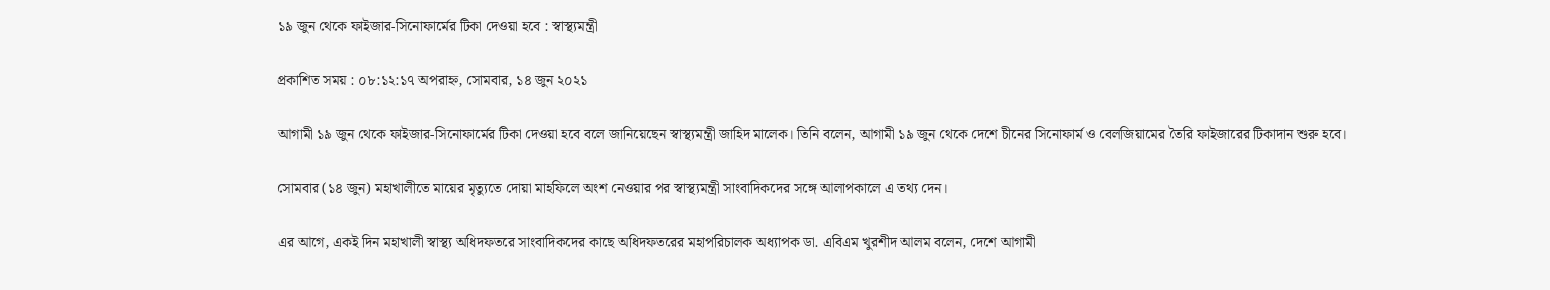১৯ জুন থেকে ফাইজার-সিনোফার্মের টিকা দেওয়া হবে : স্বাস্থ্যমন্ত্রী

প্রকাশিত সময় : ০৮:১২:১৭ অপরাহ্ন, সোমবার, ১৪ জুন ২০২১

আগামী ১৯ জুন থেকে ফাইজার-সিনোফার্মের টিকা দেওয়া হবে বলে জানিয়েছেন স্বাস্থ্যমন্ত্রী জাহিদ মালেক। তিনি বলেন, আগামী ১৯ জুন থেকে দেশে চীনের সিনোফার্ম ও বেলজিয়ামের তৈরি ফাইজারের টিকাদান শুরু হবে।

সোমবার (১৪ জুন) মহাখালীতে মায়ের মৃত্যুতে দোয়া মাহফিলে অংশ নেওয়ার পর স্বাস্থ্যমন্ত্রী সাংবাদিকদের সঙ্গে আলাপকালে এ তথ্য দেন।

এর আগে, একই দিন মহাখালী স্বাস্থ্য অধিদফতরে সাংবাদিকদের কাছে অধিদফতরের মহাপরিচালক অধ্যাপক ডা. এবিএম খুরশীদ আলম বলেন, দেশে আগামী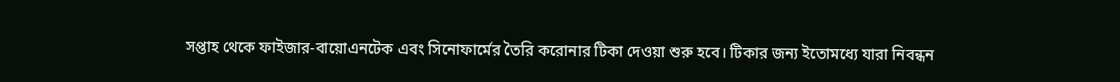সপ্তাহ থেকে ফাইজার-বায়োএনটেক এবং সিনোফার্মের তৈরি করোনার টিকা দেওয়া শুরু হবে। টিকার জন্য ইতোমধ্যে যারা নিবন্ধন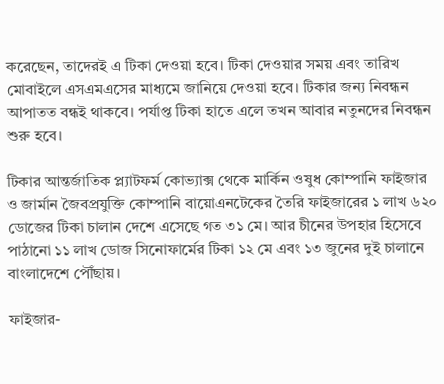করেছেন, তাদেরই এ টিকা দেওয়া হবে। টিকা দেওয়ার সময় এবং তারিখ মোবাইলে এসএমএসের মাধ্যমে জানিয়ে দেওয়া হবে। টিকার জন্য নিবন্ধন আপাতত বন্ধই থাকবে। পর্যাপ্ত টিকা হাতে এলে তখন আবার নতুনদের নিবন্ধন শুরু হবে।

টিকার আন্তর্জাতিক প্ল্যাটফর্ম কোভ্যাক্স থেকে মার্কিন ওষুধ কোম্পানি ফাইজার ও জার্মান জৈবপ্রযুক্তি কোম্পানি বায়োএনটেকের তৈরি ফাইজারের ১ লাখ ৬২০ ডোজের টিকা চালান দেশে এসেছে গত ৩১ মে। আর চীনের উপহার হিসেবে পাঠানো ১১ লাখ ডোজ সিনোফার্মের টিকা ১২ মে এবং ১৩ জুনের দুই চালানে বাংলাদেশে পৌঁছায়।

ফাইজার-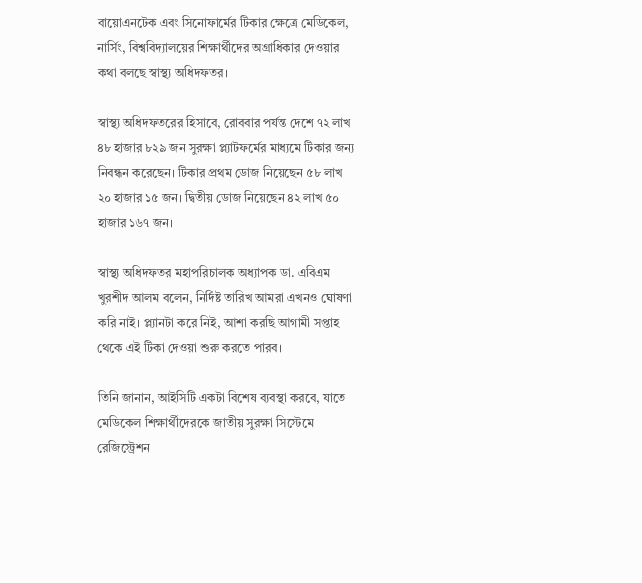বায়োএনটেক এবং সিনোফার্মের টিকার ক্ষেত্রে মেডিকেল, নার্সিং, বিশ্ববিদ্যালয়ের শিক্ষার্থীদের অগ্রাধিকার দেওয়ার কথা বলছে স্বাস্থ্য অধিদফতর।

স্বাস্থ্য অধিদফতরের হিসাবে, রোববার পর্যন্ত দেশে ৭২ লাখ ৪৮ হাজার ৮২৯ জন সুরক্ষা প্ল্যাটফর্মের মাধ্যমে টিকার জন্য নিবন্ধন করেছেন। টিকার প্রথম ডোজ নিয়েছেন ৫৮ লাখ ২০ হাজার ১৫ জন। দ্বিতীয় ডোজ নিয়েছেন ৪২ লাখ ৫০ হাজার ১৬৭ জন।

স্বাস্থ্য অধিদফতর মহাপরিচালক অধ্যাপক ডা. এবিএম খুরশীদ আলম বলেন, নির্দিষ্ট তারিখ আমরা এখনও ঘোষণা করি নাই। প্ল্যানটা করে নিই, আশা করছি আগামী সপ্তাহ থেকে এই টিকা দেওয়া শুরু করতে পারব।

তিনি জানান, আইসিটি একটা বিশেষ ব্যবস্থা করবে, যাতে মেডিকেল শিক্ষার্থীদেরকে জাতীয় সুরক্ষা সিস্টেমে রেজিস্ট্রেশন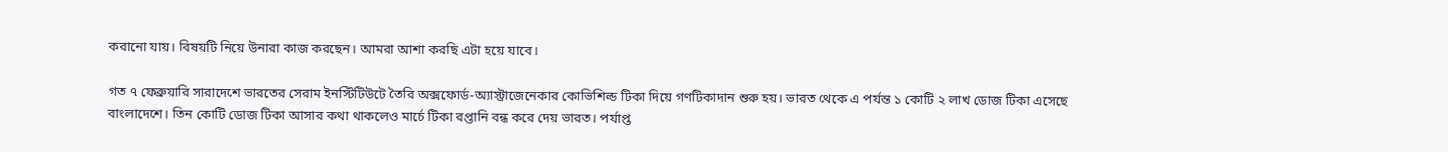করানো যায়। বিষয়টি নিয়ে উনারা কাজ করছেন। আমরা আশা করছি এটা হয়ে যাবে।

গত ৭ ফেব্রুয়ারি সারাদেশে ভারতের সেরাম ইনস্টিটিউটে তৈরি অক্সফোর্ড-অ্যাস্ট্রাজেনেকার কোভিশিল্ড টিকা দিয়ে গণটিকাদান শুরু হয়। ভারত থেকে এ পর্যন্ত ১ কোটি ২ লাখ ডোজ টিকা এসেছে বাংলাদেশে। তিন কোটি ডোজ টিকা আসার কথা থাকলেও মার্চে টিকা রপ্তানি বন্ধ করে দেয় ভারত। পর্যাপ্ত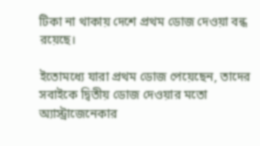টিকা না থাকায় দেশে প্রথম ডোজ দেওয়া বন্ধ রয়েছে।

ইতোমধ্যে যারা প্রথম ডোজ পেয়েছেন, তাদের সবাইকে দ্বিতীয় ডোজ দেওয়ার মতো অ্যাস্ট্রাজেনেকার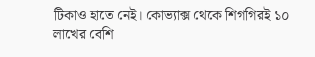টিকাও হাতে নেই। কোভ্যাক্স থেকে শিগগিরই ১০ লাখের বেশি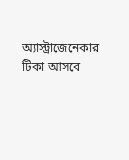অ্যাস্ট্রাজেনেকার টিকা আসবে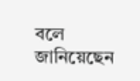বলে জানিয়েছেন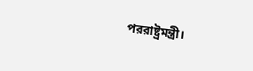পররাষ্ট্রমন্ত্রী।